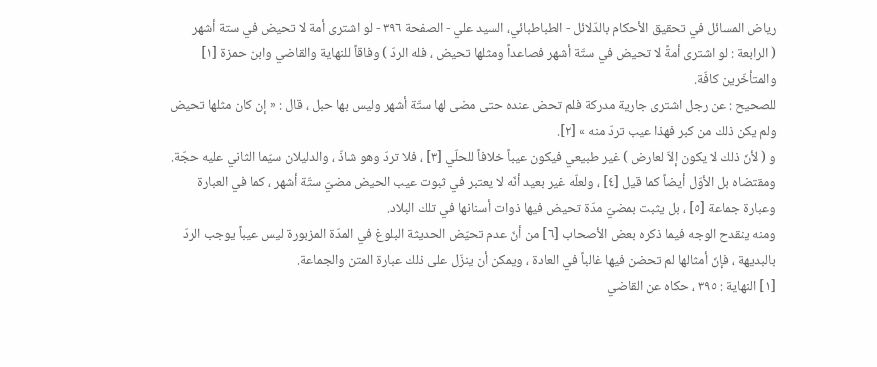رياض المسائل في تحقيق الأحكام بالدّلائل - الطباطبائي، السيد علي - الصفحة ٣٩٦ - لو اشترى أمة لا تحيض في ستة أشهر
( الرابعة : لو اشترى أمةً لا تحيض في ستّة أشهر فصاعداً ومثلها تحيض ، فله الردّ ) وفاقاً للنهاية والقاضي وابن حمزة [١] والمتأخّرين كافّة.
للصحيح : عن رجل اشترى جارية مدركة فلم تحض عنده حتى مضى لها ستّة أشهر وليس بها حبل ، قال : « إن كان مثلها تحيض ولم يكن ذلك من كبر فهذا عيب تردّ منه » [٢].
و ( لأنّ ذلك لا يكون إلاّ لعارض ) غير طبيعي فيكون عيباً خلافاً للحلّي [٣] ، فلا تردّ وهو شاذّ ، والدليلان سيّما الثاني عليه حجّة.
ومقتضاه بل الأوّل أيضاً كما قيل [٤] ، ولعلّه غير بعيد أنّه لا يعتبر في ثبوت عيب الحيض مضيّ ستّة أشهر ، كما في العبارة وعبارة جماعة [٥] ، بل يثبت بمضيّ مدّة تحيض فيها ذوات أسنانها في تلك البلاد.
ومنه ينقدح الوجه فيما ذكره بعض الأصحاب [٦] من أنّ عدم تحيّض الحديثة البلوغ في المدّة المزبورة ليس عيباً يوجب الردّ بالبديهة ، فإنّ أمثالها لم تحضن فيها غالباً في العادة ، ويمكن أن ينزّل على ذلك عبارة المتن والجماعة.
[١] النهاية : ٣٩٥ ، حكاه عن القاضي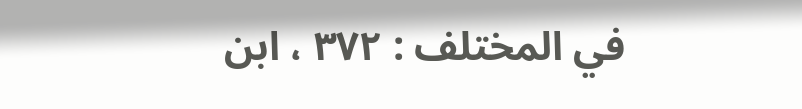في المختلف : ٣٧٢ ، ابن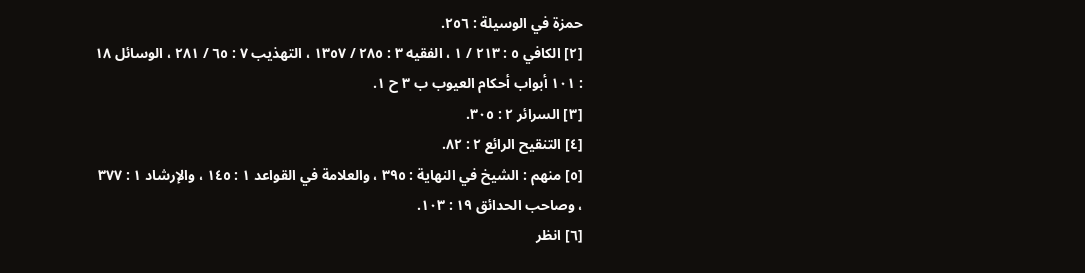حمزة في الوسيلة : ٢٥٦.
[٢] الكافي ٥ : ٢١٣ / ١ ، الفقيه ٣ : ٢٨٥ / ١٣٥٧ ، التهذيب ٧ : ٦٥ / ٢٨١ ، الوسائل ١٨ : ١٠١ أبواب أحكام العيوب ب ٣ ح ١.
[٣] السرائر ٢ : ٣٠٥.
[٤] التنقيح الرائع ٢ : ٨٢.
[٥] منهم : الشيخ في النهاية : ٣٩٥ ، والعلامة في القواعد ١ : ١٤٥ ، والإرشاد ١ : ٣٧٧ ، وصاحب الحدائق ١٩ : ١٠٣.
[٦] انظر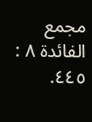مجمع الفائدة ٨ : ٤٤٥.